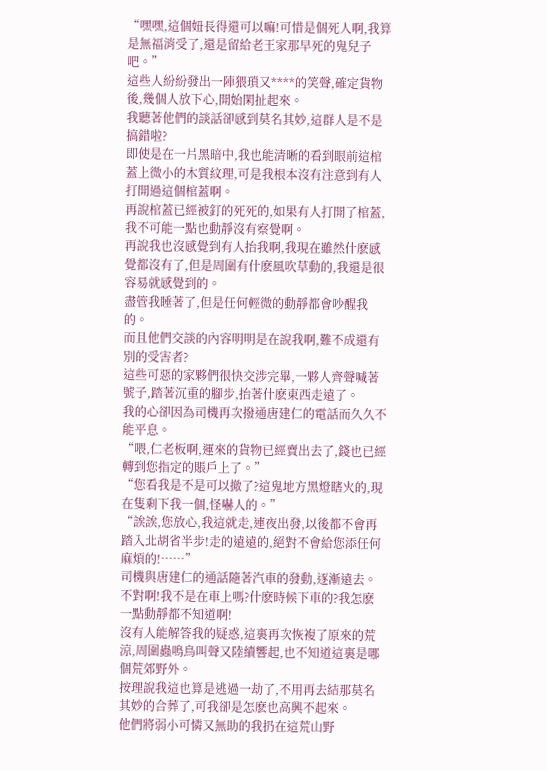“嘿嘿,這個妞長得還可以嘛!可惜是個死人啊,我算是無福消受了,還是留給老王家那早死的鬼兒子吧。”
這些人紛紛發出一陣猥瑣又****的笑聲,確定貨物後,幾個人放下心,開始閑扯起來。
我聽著他們的談話卻感到莫名其妙,這群人是不是搞錯啦?
即使是在一片黑暗中,我也能清晰的看到眼前這棺蓋上微小的木質紋理,可是我根本沒有注意到有人打開過這個棺蓋啊。
再說棺蓋已經被釘的死死的,如果有人打開了棺蓋,我不可能一點也動靜沒有察覺啊。
再說我也沒感覺到有人抬我啊,我現在雖然什麽感覺都沒有了,但是周圍有什麽風吹草動的,我還是很容易就感覺到的。
盡管我睡著了,但是任何輕微的動靜都會吵醒我的。
而且他們交談的內容明明是在說我啊,難不成還有別的受害者?
這些可惡的家夥們很快交涉完畢,一夥人齊聲喊著號子,踏著沉重的腳步,抬著什麽東西走遠了。
我的心卻因為司機再次撥通唐建仁的電話而久久不能平息。
“喂,仁老板啊,運來的貨物已經賣出去了,錢也已經轉到您指定的賬戶上了。”
“您看我是不是可以撤了?這鬼地方黑燈瞎火的,現在隻剩下我一個,怪嚇人的。”
“誒誒,您放心,我這就走,連夜出發,以後都不會再踏入北胡省半步!走的遠遠的,絕對不會給您添任何麻煩的!……”
司機與唐建仁的通話隨著汽車的發動,逐漸遠去。
不對啊!我不是在車上嗎?什麽時候下車的?我怎麽一點動靜都不知道啊!
沒有人能解答我的疑惑,這裏再次恢複了原來的荒涼,周圍蟲鳴鳥叫聲又陸續響起,也不知道這裏是哪個荒郊野外。
按理說我這也算是逃過一劫了,不用再去結那莫名其妙的合葬了,可我卻是怎麽也高興不起來。
他們將弱小可憐又無助的我扔在這荒山野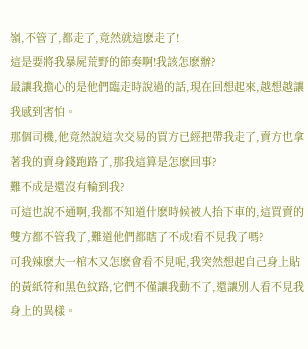嶺,不管了,都走了,竟然就這麽走了!
這是要將我暴屍荒野的節奏啊!我該怎麽辦?
最讓我擔心的是他們臨走時說過的話,現在回想起來,越想越讓我感到害怕。
那個司機,他竟然說這次交易的買方已經把帶我走了,賣方也拿著我的賣身錢跑路了,那我這算是怎麽回事?
難不成是還沒有輪到我?
可這也說不通啊,我都不知道什麽時候被人抬下車的,這買賣的雙方都不管我了,難道他們都瞎了不成!看不見我了嗎?
可我辣麽大一棺木又怎麽會看不見呢,我突然想起自己身上貼的黃紙符和黑色紋路,它們不僅讓我動不了,還讓別人看不見我身上的異樣。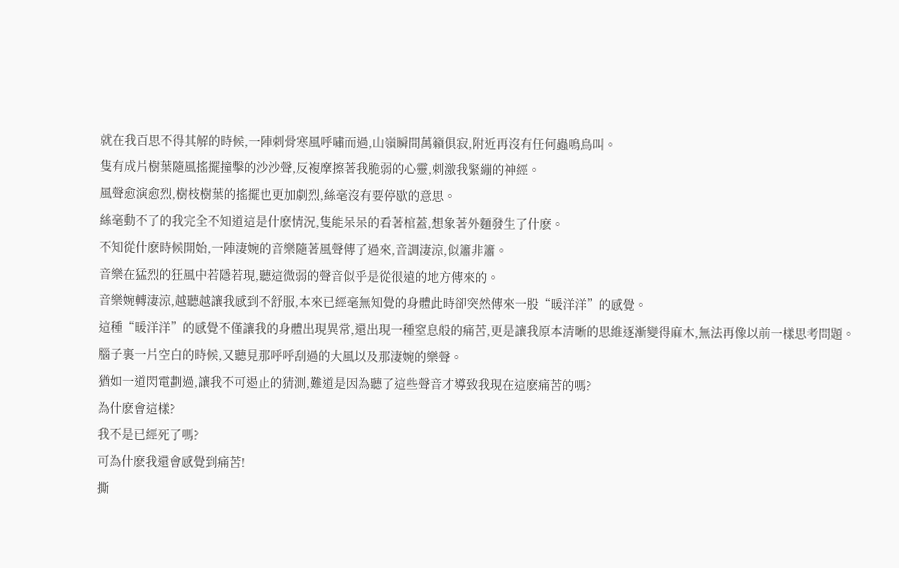就在我百思不得其解的時候,一陣刺骨寒風呼嘯而過,山嶺瞬間萬籟俱寂,附近再沒有任何蟲鳴鳥叫。
隻有成片樹葉隨風搖擺撞擊的沙沙聲,反複摩擦著我脆弱的心靈,刺激我緊繃的神經。
風聲愈演愈烈,樹枝樹葉的搖擺也更加劇烈,絲毫沒有要停歇的意思。
絲毫動不了的我完全不知道這是什麽情況,隻能呆呆的看著棺蓋,想象著外麵發生了什麽。
不知從什麽時候開始,一陣淒婉的音樂隨著風聲傳了過來,音調淒涼,似簫非簫。
音樂在猛烈的狂風中若隱若現,聽這微弱的聲音似乎是從很遠的地方傳來的。
音樂婉轉淒涼,越聽越讓我感到不舒服,本來已經毫無知覺的身體此時卻突然傳來一股“暖洋洋”的感覺。
這種“暖洋洋”的感覺不僅讓我的身體出現異常,還出現一種窒息般的痛苦,更是讓我原本清晰的思維逐漸變得麻木,無法再像以前一樣思考問題。
腦子裏一片空白的時候,又聽見那呼呼刮過的大風以及那淒婉的樂聲。
猶如一道閃電劃過,讓我不可遏止的猜測,難道是因為聽了這些聲音才導致我現在這麽痛苦的嗎?
為什麽會這樣?
我不是已經死了嗎?
可為什麽我還會感覺到痛苦!
撕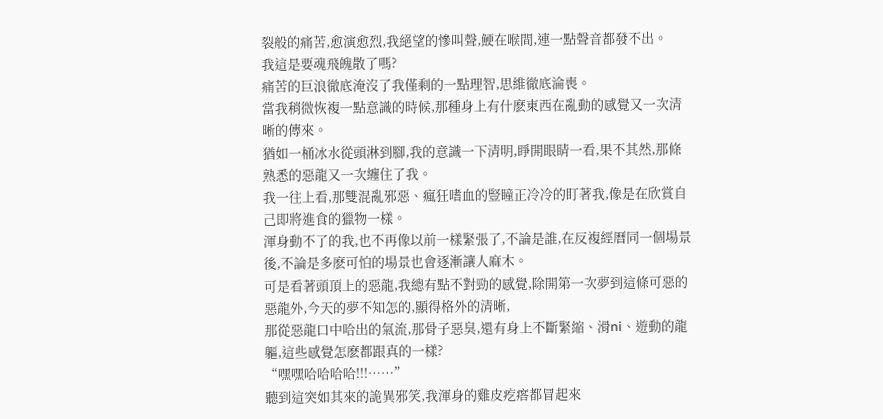裂般的痛苦,愈演愈烈,我絕望的慘叫聲,鯁在喉間,連一點聲音都發不出。
我這是要魂飛魄散了嗎?
痛苦的巨浪徹底淹沒了我僅剩的一點理智,思維徹底淪喪。
當我稍微恢複一點意識的時候,那種身上有什麽東西在亂動的感覺又一次清晰的傳來。
猶如一桶冰水從頭淋到腳,我的意識一下清明,睜開眼睛一看,果不其然,那條熟悉的惡龍又一次纏住了我。
我一往上看,那雙混亂邪惡、瘋狂嗜血的豎瞳正冷冷的盯著我,像是在欣賞自己即將進食的獵物一樣。
渾身動不了的我,也不再像以前一樣緊張了,不論是誰,在反複經曆同一個場景後,不論是多麽可怕的場景也會逐漸讓人麻木。
可是看著頭頂上的惡龍,我總有點不對勁的感覺,除開第一次夢到這條可惡的惡龍外,今天的夢不知怎的,顯得格外的清晰,
那從惡龍口中哈出的氣流,那骨子惡臭,還有身上不斷緊縮、滑ni、遊動的龍軀,這些感覺怎麽都跟真的一樣?
“嘿嘿哈哈哈哈!!!……”
聽到這突如其來的詭異邪笑,我渾身的雞皮疙瘩都冒起來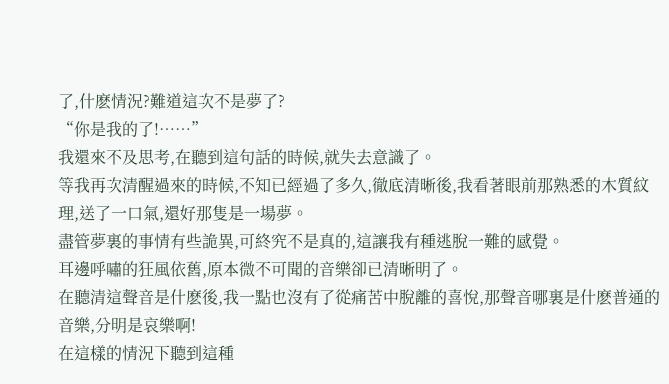了,什麽情況?難道這次不是夢了?
“你是我的了!……”
我還來不及思考,在聽到這句話的時候,就失去意識了。
等我再次清醒過來的時候,不知已經過了多久,徹底清晰後,我看著眼前那熟悉的木質紋理,送了一口氣,還好那隻是一場夢。
盡管夢裏的事情有些詭異,可終究不是真的,這讓我有種逃脫一難的感覺。
耳邊呼嘯的狂風依舊,原本微不可聞的音樂卻已清晰明了。
在聽清這聲音是什麽後,我一點也沒有了從痛苦中脫離的喜悅,那聲音哪裏是什麽普通的音樂,分明是哀樂啊!
在這樣的情況下聽到這種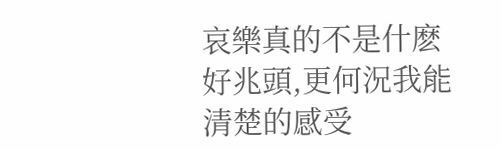哀樂真的不是什麽好兆頭,更何況我能清楚的感受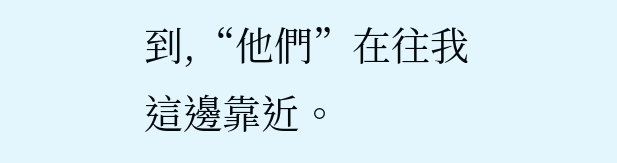到,“他們”在往我這邊靠近。